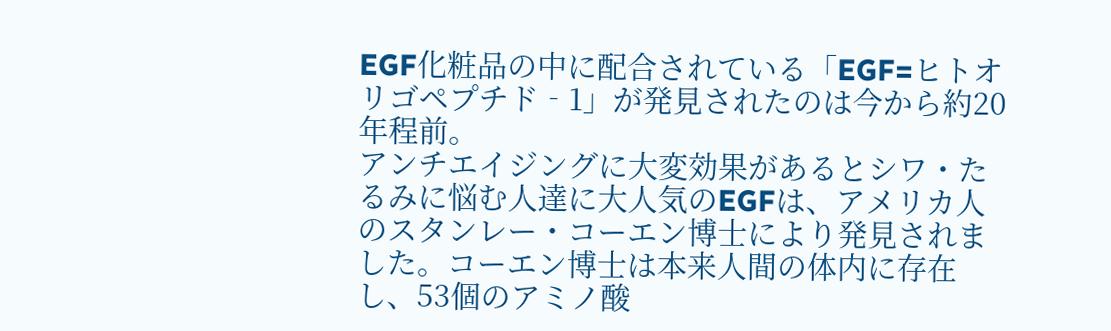EGF化粧品の中に配合されている「EGF=ヒトオリゴペプチド‐1」が発見されたのは今から約20年程前。
アンチエイジングに大変効果があるとシワ・たるみに悩む人達に大人気のEGFは、アメリカ人のスタンレー・コーエン博士により発見されました。コーエン博士は本来人間の体内に存在し、53個のアミノ酸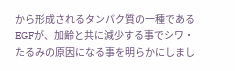から形成されるタンパク質の一種であるEGFが、加齢と共に減少する事でシワ・たるみの原因になる事を明らかにしまし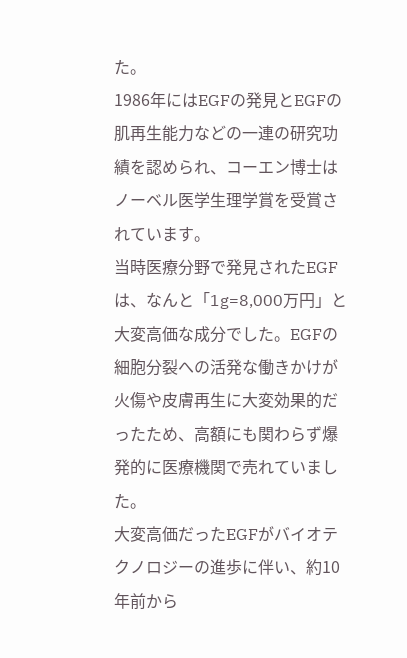た。
1986年にはEGFの発見とEGFの肌再生能力などの一連の研究功績を認められ、コーエン博士はノーベル医学生理学賞を受賞されています。
当時医療分野で発見されたEGFは、なんと「1g=8,000万円」と大変高価な成分でした。EGFの細胞分裂への活発な働きかけが火傷や皮膚再生に大変効果的だったため、高額にも関わらず爆発的に医療機関で売れていました。
大変高価だったEGFがバイオテクノロジーの進歩に伴い、約10年前から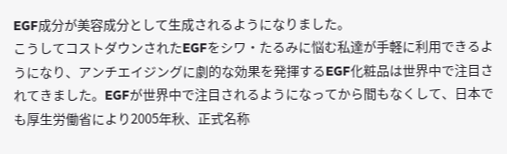EGF成分が美容成分として生成されるようになりました。
こうしてコストダウンされたEGFをシワ・たるみに悩む私達が手軽に利用できるようになり、アンチエイジングに劇的な効果を発揮するEGF化粧品は世界中で注目されてきました。EGFが世界中で注目されるようになってから間もなくして、日本でも厚生労働省により2005年秋、正式名称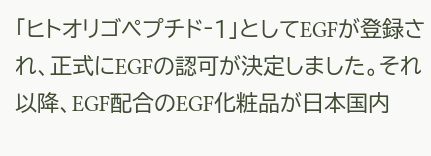「ヒトオリゴペプチド‐1」としてEGFが登録され、正式にEGFの認可が決定しました。それ以降、EGF配合のEGF化粧品が日本国内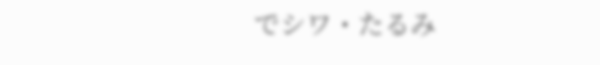でシワ・たるみ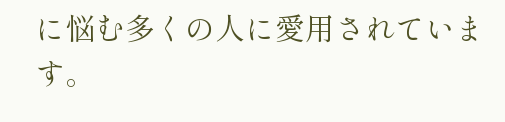に悩む多くの人に愛用されています。